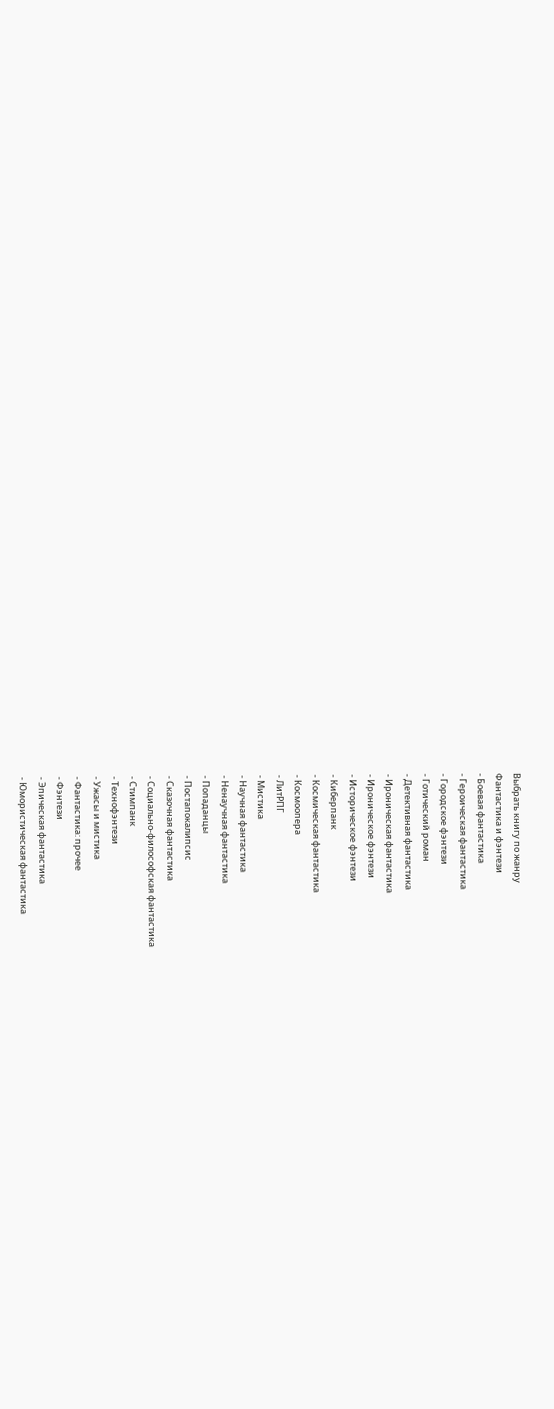Выбрать книгу по жанру
Фантастика и фэнтези
- Боевая фантастика
- Героическая фантастика
- Городское фэнтези
- Готический роман
- Детективная фантастика
- Ироническая фантастика
- Ироническое фэнтези
- Историческое фэнтези
- Киберпанк
- Космическая фантастика
- Космоопера
- ЛитРПГ
- Мистика
- Научная фантастика
- Ненаучная фантастика
- Попаданцы
- Постапокалипсис
- Сказочная фантастика
- Социально-философская фантастика
- Стимпанк
- Технофэнтези
- Ужасы и мистика
- Фантастика: прочее
- Фэнтези
- Эпическая фантастика
- Юмористическая фантастика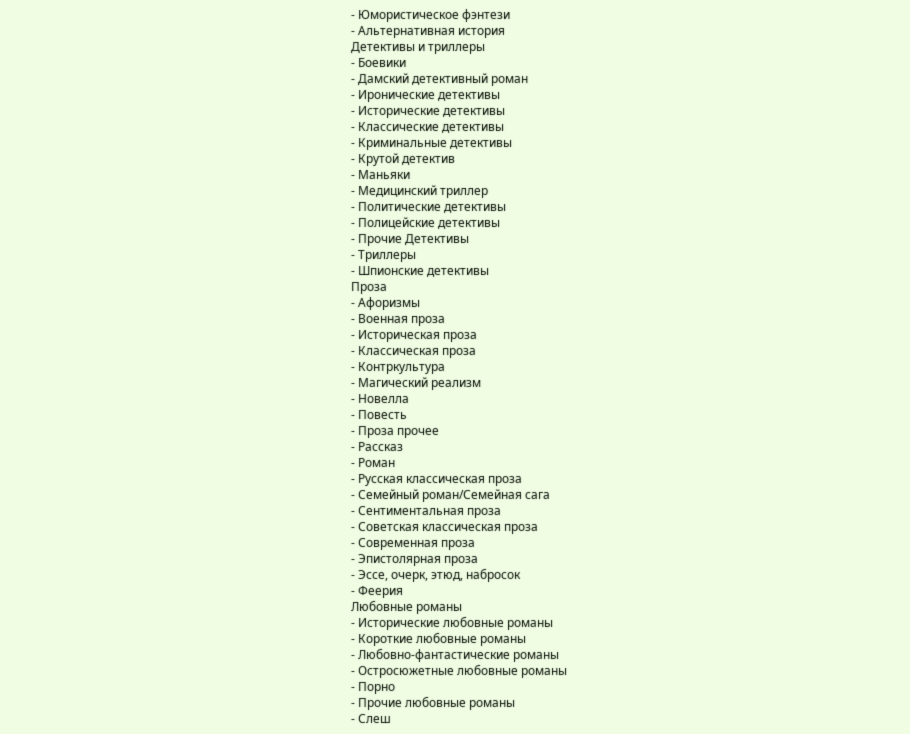- Юмористическое фэнтези
- Альтернативная история
Детективы и триллеры
- Боевики
- Дамский детективный роман
- Иронические детективы
- Исторические детективы
- Классические детективы
- Криминальные детективы
- Крутой детектив
- Маньяки
- Медицинский триллер
- Политические детективы
- Полицейские детективы
- Прочие Детективы
- Триллеры
- Шпионские детективы
Проза
- Афоризмы
- Военная проза
- Историческая проза
- Классическая проза
- Контркультура
- Магический реализм
- Новелла
- Повесть
- Проза прочее
- Рассказ
- Роман
- Русская классическая проза
- Семейный роман/Семейная сага
- Сентиментальная проза
- Советская классическая проза
- Современная проза
- Эпистолярная проза
- Эссе, очерк, этюд, набросок
- Феерия
Любовные романы
- Исторические любовные романы
- Короткие любовные романы
- Любовно-фантастические романы
- Остросюжетные любовные романы
- Порно
- Прочие любовные романы
- Слеш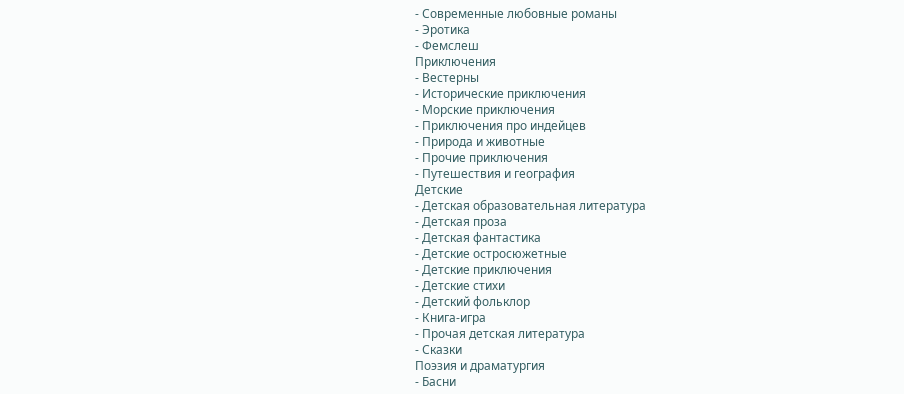- Современные любовные романы
- Эротика
- Фемслеш
Приключения
- Вестерны
- Исторические приключения
- Морские приключения
- Приключения про индейцев
- Природа и животные
- Прочие приключения
- Путешествия и география
Детские
- Детская образовательная литература
- Детская проза
- Детская фантастика
- Детские остросюжетные
- Детские приключения
- Детские стихи
- Детский фольклор
- Книга-игра
- Прочая детская литература
- Сказки
Поэзия и драматургия
- Басни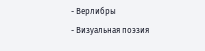- Верлибры
- Визуальная поэзия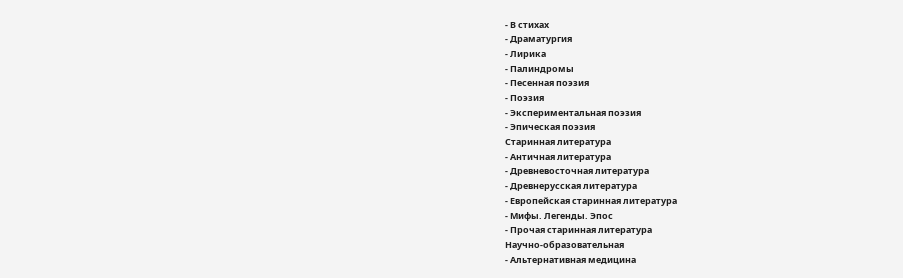- В стихах
- Драматургия
- Лирика
- Палиндромы
- Песенная поэзия
- Поэзия
- Экспериментальная поэзия
- Эпическая поэзия
Старинная литература
- Античная литература
- Древневосточная литература
- Древнерусская литература
- Европейская старинная литература
- Мифы. Легенды. Эпос
- Прочая старинная литература
Научно-образовательная
- Альтернативная медицина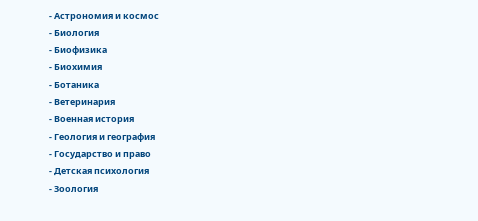- Астрономия и космос
- Биология
- Биофизика
- Биохимия
- Ботаника
- Ветеринария
- Военная история
- Геология и география
- Государство и право
- Детская психология
- Зоология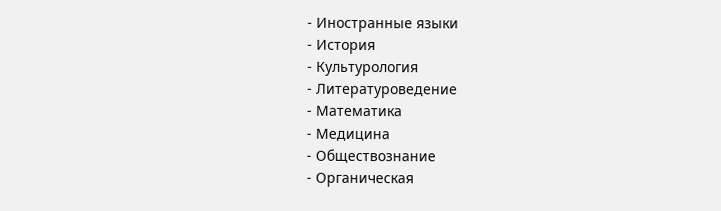- Иностранные языки
- История
- Культурология
- Литературоведение
- Математика
- Медицина
- Обществознание
- Органическая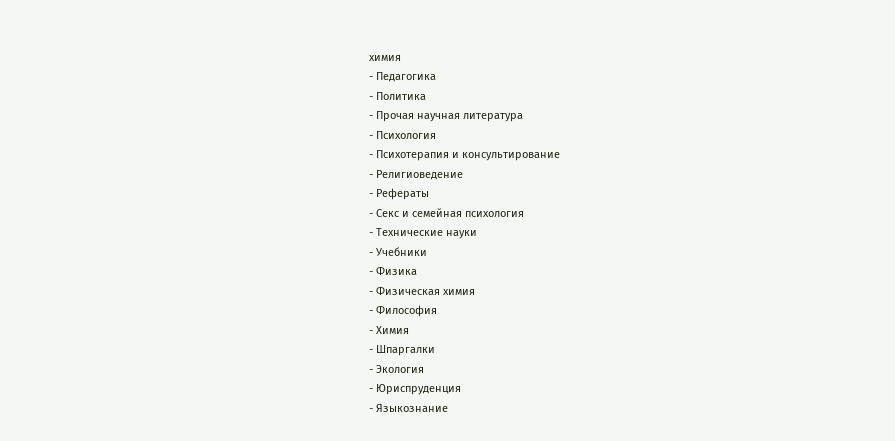химия
- Педагогика
- Политика
- Прочая научная литература
- Психология
- Психотерапия и консультирование
- Религиоведение
- Рефераты
- Секс и семейная психология
- Технические науки
- Учебники
- Физика
- Физическая химия
- Философия
- Химия
- Шпаргалки
- Экология
- Юриспруденция
- Языкознание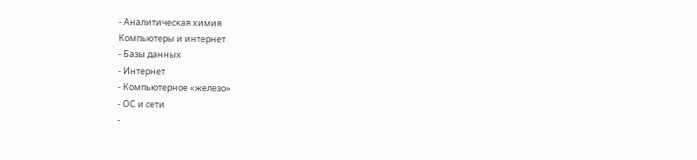- Аналитическая химия
Компьютеры и интернет
- Базы данных
- Интернет
- Компьютерное «железо»
- ОС и сети
-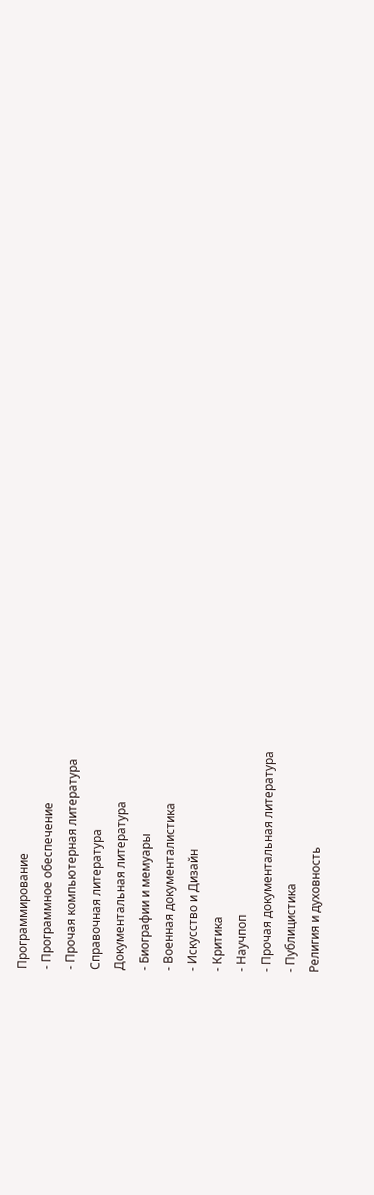Программирование
- Программное обеспечение
- Прочая компьютерная литература
Справочная литература
Документальная литература
- Биографии и мемуары
- Военная документалистика
- Искусство и Дизайн
- Критика
- Научпоп
- Прочая документальная литература
- Публицистика
Религия и духовность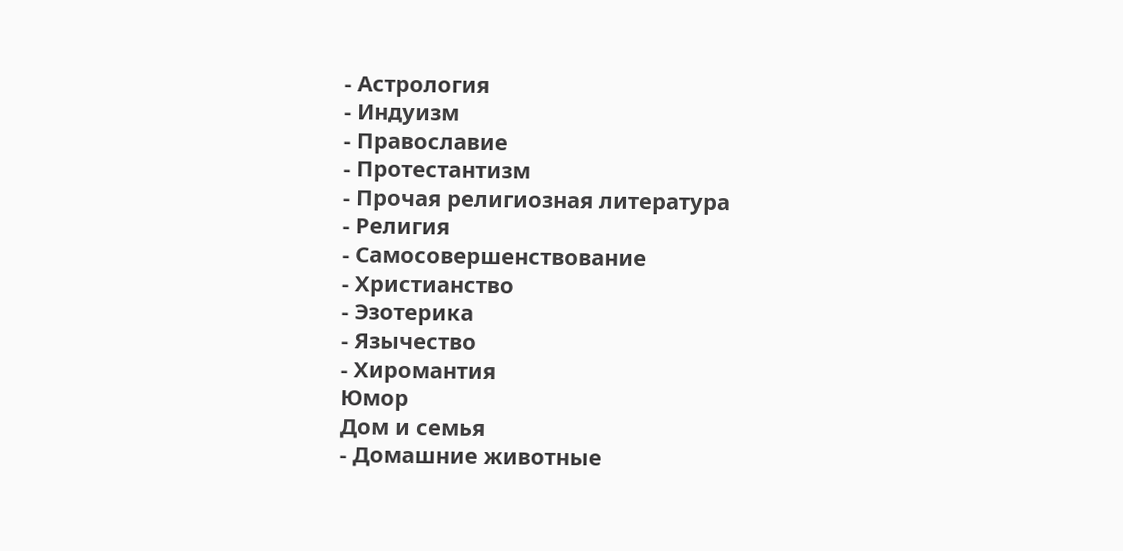- Астрология
- Индуизм
- Православие
- Протестантизм
- Прочая религиозная литература
- Религия
- Самосовершенствование
- Христианство
- Эзотерика
- Язычество
- Хиромантия
Юмор
Дом и семья
- Домашние животные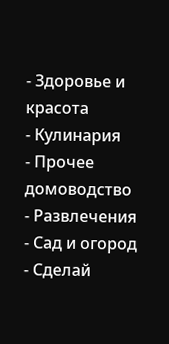- Здоровье и красота
- Кулинария
- Прочее домоводство
- Развлечения
- Сад и огород
- Сделай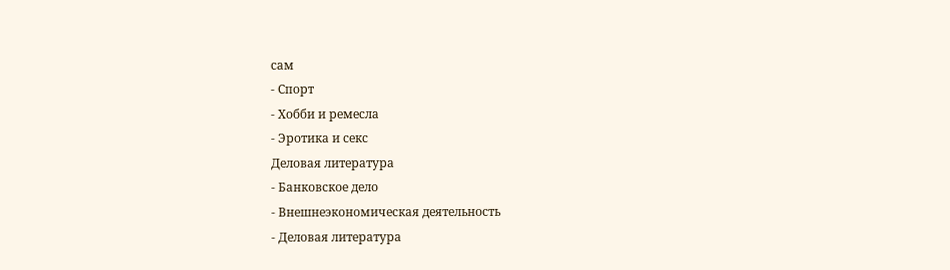сам
- Спорт
- Хобби и ремесла
- Эротика и секс
Деловая литература
- Банковское дело
- Внешнеэкономическая деятельность
- Деловая литература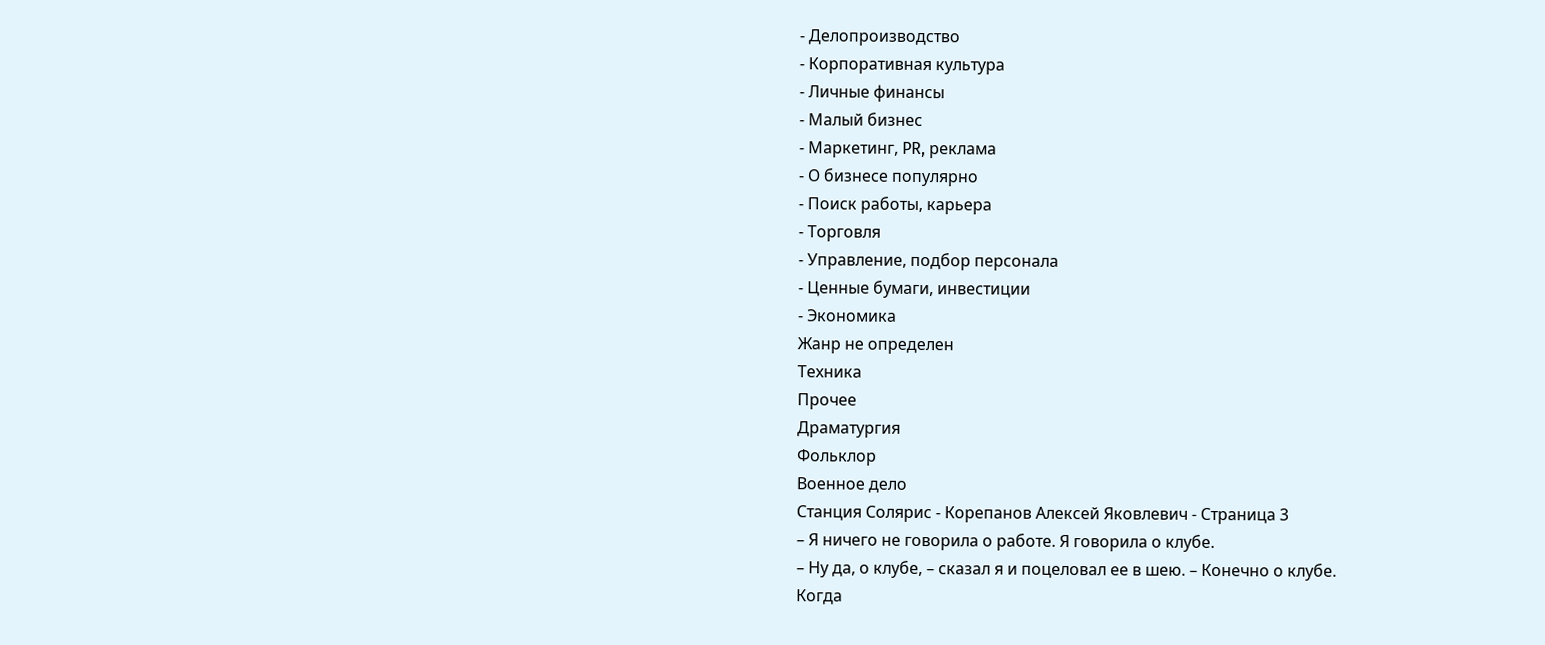- Делопроизводство
- Корпоративная культура
- Личные финансы
- Малый бизнес
- Маркетинг, PR, реклама
- О бизнесе популярно
- Поиск работы, карьера
- Торговля
- Управление, подбор персонала
- Ценные бумаги, инвестиции
- Экономика
Жанр не определен
Техника
Прочее
Драматургия
Фольклор
Военное дело
Станция Солярис - Корепанов Алексей Яковлевич - Страница 3
– Я ничего не говорила о работе. Я говорила о клубе.
– Ну да, о клубе, – сказал я и поцеловал ее в шею. – Конечно о клубе.
Когда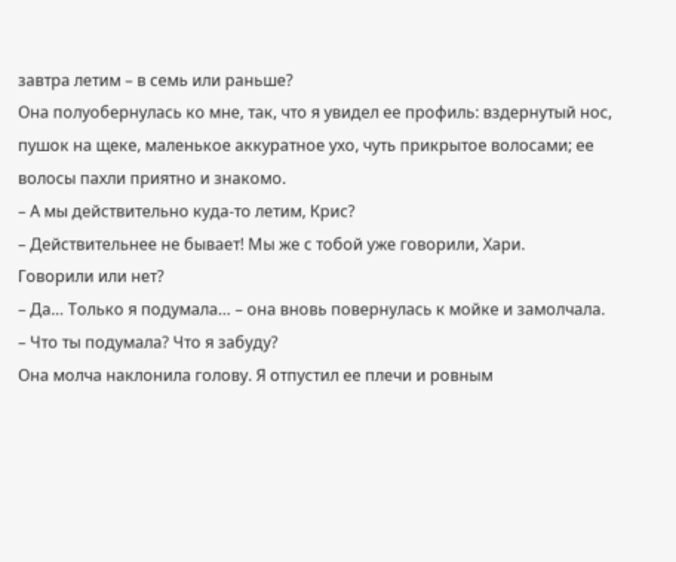завтра летим – в семь или раньше?
Она полуобернулась ко мне, так, что я увидел ее профиль: вздернутый нос, пушок на щеке, маленькое аккуратное ухо, чуть прикрытое волосами; ее волосы пахли приятно и знакомо.
– А мы действительно куда-то летим, Крис?
– Действительнее не бывает! Мы же с тобой уже говорили, Хари.
Говорили или нет?
– Да… Только я подумала… – она вновь повернулась к мойке и замолчала.
– Что ты подумала? Что я забуду?
Она молча наклонила голову. Я отпустил ее плечи и ровным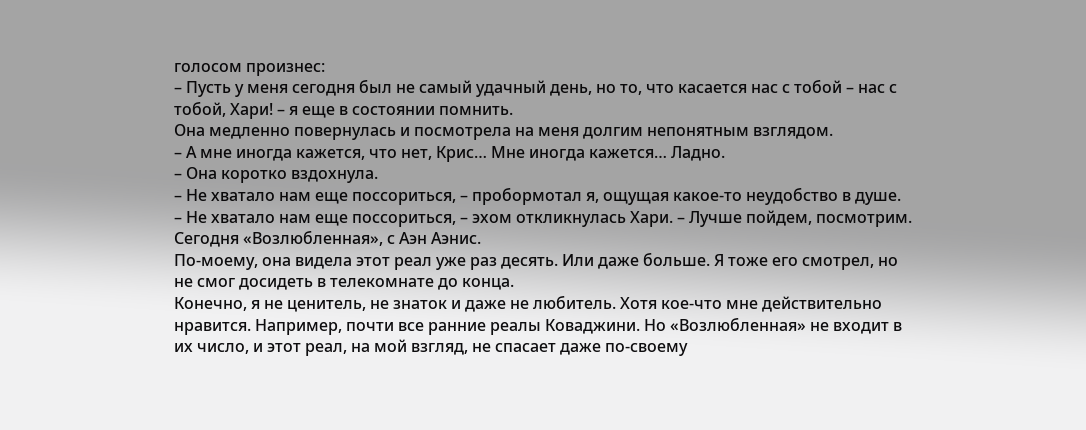голосом произнес:
– Пусть у меня сегодня был не самый удачный день, но то, что касается нас с тобой – нас с тобой, Хари! – я еще в состоянии помнить.
Она медленно повернулась и посмотрела на меня долгим непонятным взглядом.
– А мне иногда кажется, что нет, Крис… Мне иногда кажется… Ладно.
– Она коротко вздохнула.
– Не хватало нам еще поссориться, – пробормотал я, ощущая какое-то неудобство в душе.
– Не хватало нам еще поссориться, – эхом откликнулась Хари. – Лучше пойдем, посмотрим. Сегодня «Возлюбленная», с Аэн Аэнис.
По-моему, она видела этот реал уже раз десять. Или даже больше. Я тоже его смотрел, но не смог досидеть в телекомнате до конца.
Конечно, я не ценитель, не знаток и даже не любитель. Хотя кое-что мне действительно нравится. Например, почти все ранние реалы Коваджини. Но «Возлюбленная» не входит в их число, и этот реал, на мой взгляд, не спасает даже по-своему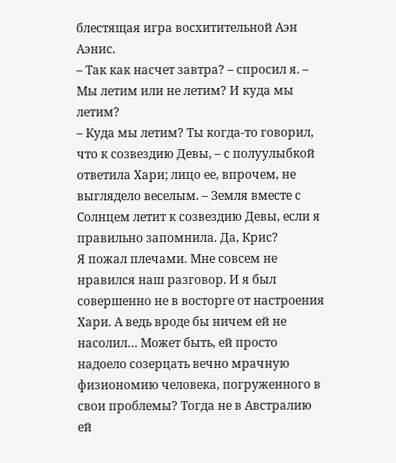блестящая игра восхитительной Аэн Аэнис.
– Так как насчет завтра? – спросил я. – Мы летим или не летим? И куда мы летим?
– Куда мы летим? Ты когда-то говорил, что к созвездию Девы, – с полуулыбкой ответила Хари; лицо ее, впрочем, не выглядело веселым. – Земля вместе с Солнцем летит к созвездию Девы, если я правильно запомнила. Да, Крис?
Я пожал плечами. Мне совсем не нравился наш разговор. И я был совершенно не в восторге от настроения Хари. А ведь вроде бы ничем ей не насолил… Может быть, ей просто надоело созерцать вечно мрачную физиономию человека, погруженного в свои проблемы? Тогда не в Австралию ей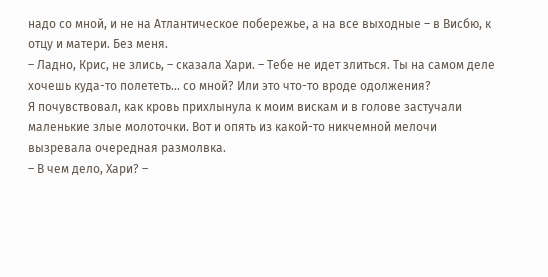надо со мной, и не на Атлантическое побережье, а на все выходные – в Висбю, к отцу и матери. Без меня.
– Ладно, Крис, не злись, – сказала Хари. – Тебе не идет злиться. Ты на самом деле хочешь куда-то полететь… со мной? Или это что-то вроде одолжения?
Я почувствовал, как кровь прихлынула к моим вискам и в голове застучали маленькие злые молоточки. Вот и опять из какой-то никчемной мелочи вызревала очередная размолвка.
– В чем дело, Хари? –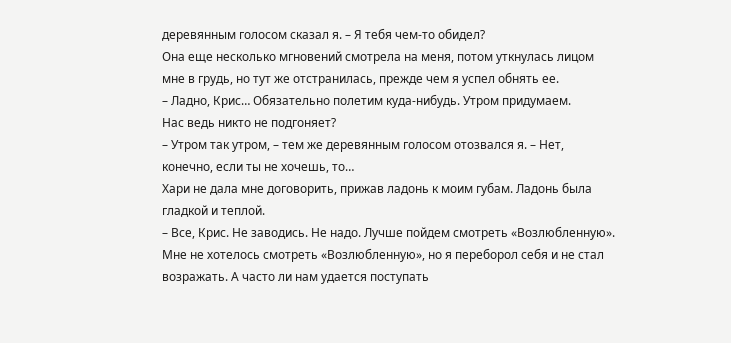деревянным голосом сказал я. – Я тебя чем-то обидел?
Она еще несколько мгновений смотрела на меня, потом уткнулась лицом мне в грудь, но тут же отстранилась, прежде чем я успел обнять ее.
– Ладно, Крис… Обязательно полетим куда-нибудь. Утром придумаем.
Нас ведь никто не подгоняет?
– Утром так утром, – тем же деревянным голосом отозвался я. – Нет, конечно, если ты не хочешь, то…
Хари не дала мне договорить, прижав ладонь к моим губам. Ладонь была гладкой и теплой.
– Все, Крис. Не заводись. Не надо. Лучше пойдем смотреть «Возлюбленную».
Мне не хотелось смотреть «Возлюбленную», но я переборол себя и не стал возражать. А часто ли нам удается поступать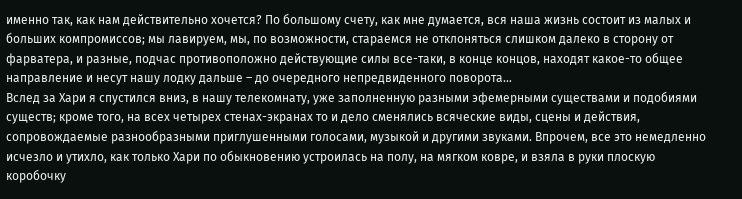именно так, как нам действительно хочется? По большому счету, как мне думается, вся наша жизнь состоит из малых и больших компромиссов; мы лавируем, мы, по возможности, стараемся не отклоняться слишком далеко в сторону от фарватера, и разные, подчас противоположно действующие силы все-таки, в конце концов, находят какое-то общее направление и несут нашу лодку дальше – до очередного непредвиденного поворота…
Вслед за Хари я спустился вниз, в нашу телекомнату, уже заполненную разными эфемерными существами и подобиями существ; кроме того, на всех четырех стенах-экранах то и дело сменялись всяческие виды, сцены и действия, сопровождаемые разнообразными приглушенными голосами, музыкой и другими звуками. Впрочем, все это немедленно исчезло и утихло, как только Хари по обыкновению устроилась на полу, на мягком ковре, и взяла в руки плоскую коробочку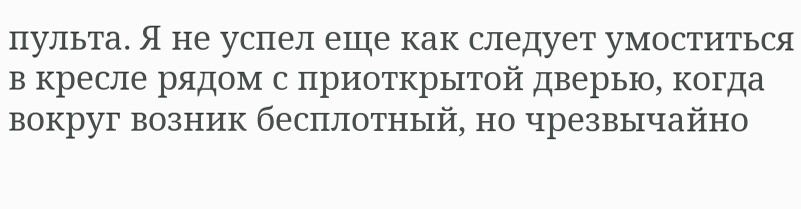пульта. Я не успел еще как следует умоститься в кресле рядом с приоткрытой дверью, когда вокруг возник бесплотный, но чрезвычайно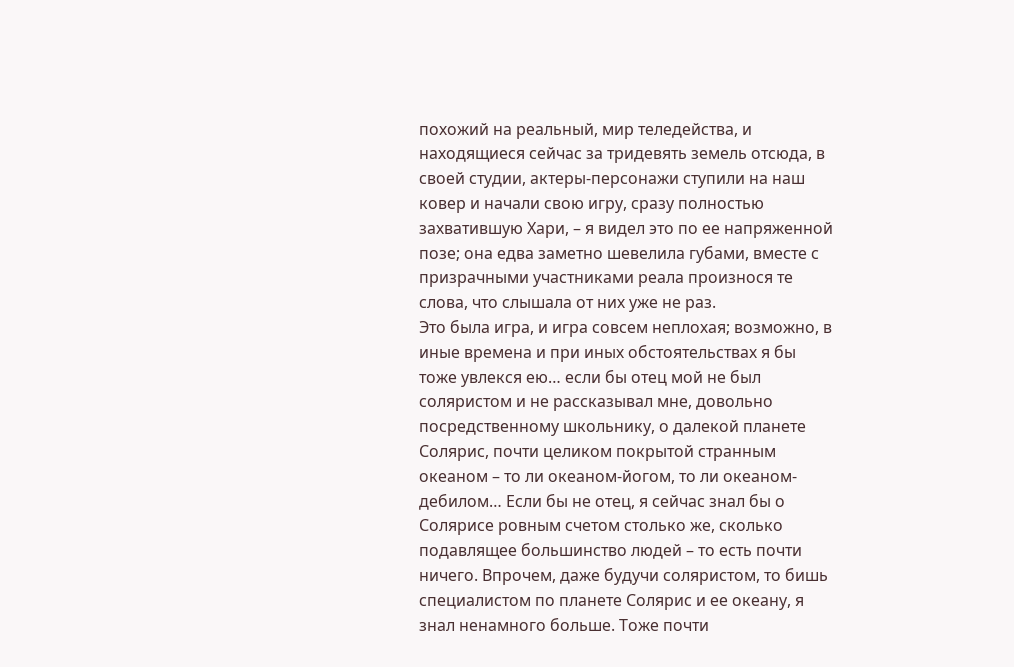похожий на реальный, мир теледейства, и находящиеся сейчас за тридевять земель отсюда, в своей студии, актеры-персонажи ступили на наш ковер и начали свою игру, сразу полностью захватившую Хари, – я видел это по ее напряженной позе; она едва заметно шевелила губами, вместе с призрачными участниками реала произнося те слова, что слышала от них уже не раз.
Это была игра, и игра совсем неплохая; возможно, в иные времена и при иных обстоятельствах я бы тоже увлекся ею… если бы отец мой не был соляристом и не рассказывал мне, довольно посредственному школьнику, о далекой планете Солярис, почти целиком покрытой странным океаном – то ли океаном-йогом, то ли океаном-дебилом… Если бы не отец, я сейчас знал бы о Солярисе ровным счетом столько же, сколько подавлящее большинство людей – то есть почти ничего. Впрочем, даже будучи соляристом, то бишь специалистом по планете Солярис и ее океану, я знал ненамного больше. Тоже почти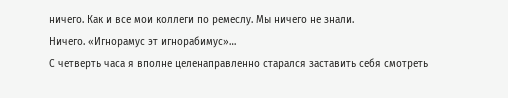ничего. Как и все мои коллеги по ремеслу. Мы ничего не знали.
Ничего. «Игнорамус эт игнорабимус»…
С четверть часа я вполне целенаправленно старался заставить себя смотреть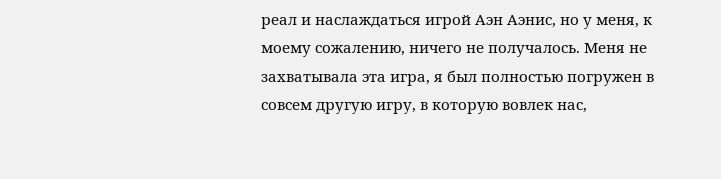реал и наслаждаться игрой Аэн Аэнис, но у меня, к моему сожалению, ничего не получалось. Меня не захватывала эта игра, я был полностью погружен в совсем другую игру, в которую вовлек нас,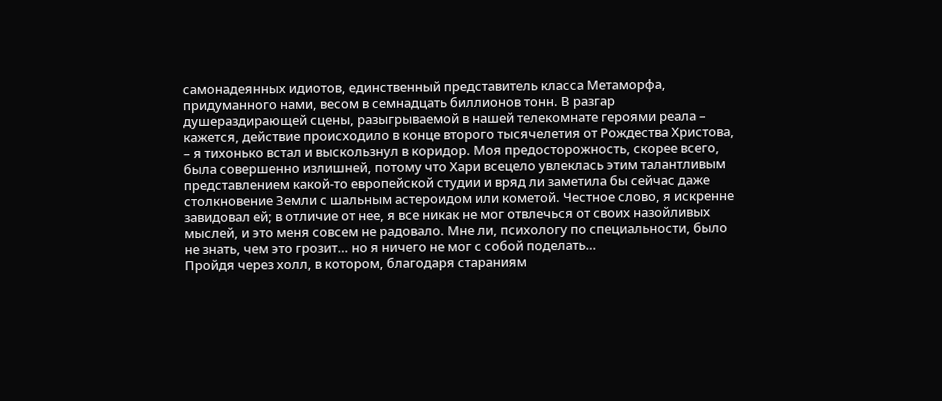самонадеянных идиотов, единственный представитель класса Метаморфа, придуманного нами, весом в семнадцать биллионов тонн. В разгар душераздирающей сцены, разыгрываемой в нашей телекомнате героями реала – кажется, действие происходило в конце второго тысячелетия от Рождества Христова, – я тихонько встал и выскользнул в коридор. Моя предосторожность, скорее всего, была совершенно излишней, потому что Хари всецело увлеклась этим талантливым представлением какой-то европейской студии и вряд ли заметила бы сейчас даже столкновение Земли с шальным астероидом или кометой. Честное слово, я искренне завидовал ей; в отличие от нее, я все никак не мог отвлечься от своих назойливых мыслей, и это меня совсем не радовало. Мне ли, психологу по специальности, было не знать, чем это грозит… но я ничего не мог с собой поделать…
Пройдя через холл, в котором, благодаря стараниям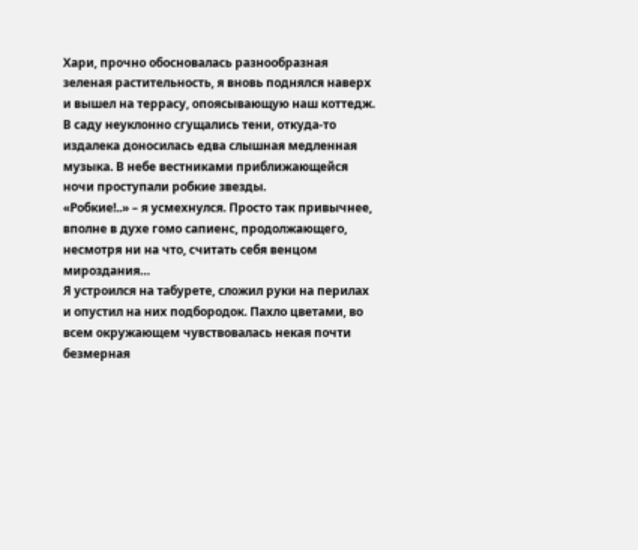Хари, прочно обосновалась разнообразная зеленая растительность, я вновь поднялся наверх и вышел на террасу, опоясывающую наш коттедж. В саду неуклонно сгущались тени, откуда-то издалека доносилась едва слышная медленная музыка. В небе вестниками приближающейся ночи проступали робкие звезды.
«Робкие!..» – я усмехнулся. Просто так привычнее, вполне в духе гомо сапиенс, продолжающего, несмотря ни на что, считать себя венцом мироздания…
Я устроился на табурете, сложил руки на перилах и опустил на них подбородок. Пахло цветами, во всем окружающем чувствовалась некая почти безмерная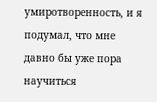умиротворенность, и я подумал, что мне давно бы уже пора научиться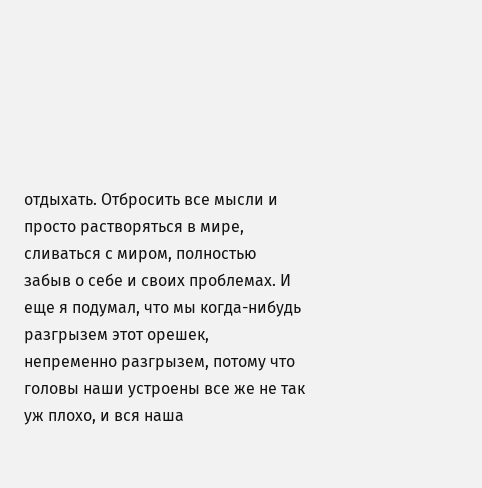отдыхать. Отбросить все мысли и просто растворяться в мире, сливаться с миром, полностью забыв о себе и своих проблемах. И еще я подумал, что мы когда-нибудь разгрызем этот орешек, непременно разгрызем, потому что головы наши устроены все же не так уж плохо, и вся наша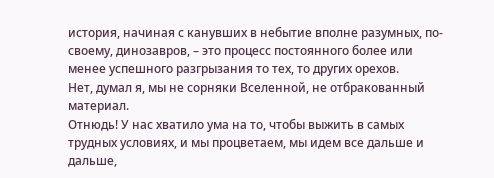история, начиная с канувших в небытие вполне разумных, по-своему, динозавров, – это процесс постоянного более или менее успешного разгрызания то тех, то других орехов.
Нет, думал я, мы не сорняки Вселенной, не отбракованный материал.
Отнюдь! У нас хватило ума на то, чтобы выжить в самых трудных условиях, и мы процветаем, мы идем все дальше и дальше,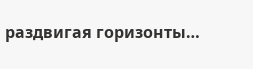раздвигая горизонты…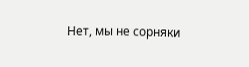Нет, мы не сорняки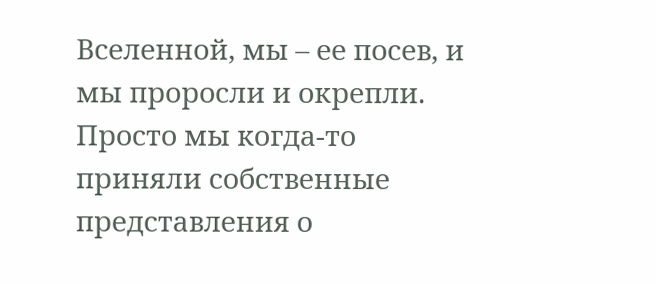Вселенной, мы – ее посев, и мы проросли и окрепли. Просто мы когда-то приняли собственные представления о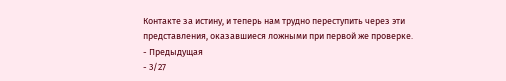Контакте за истину, и теперь нам трудно переступить через эти представления, оказавшиеся ложными при первой же проверке.
- Предыдущая
- 3/27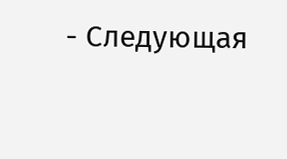- Следующая